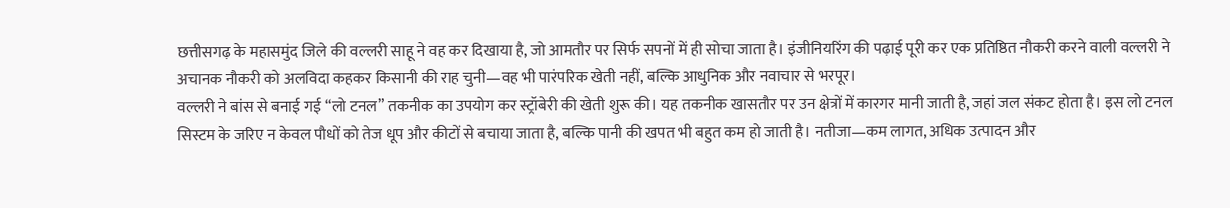छत्तीसगढ़ के महासमुंद जिले की वल्लरी साहू ने वह कर दिखाया है, जो आमतौर पर सिर्फ सपनों में ही सोचा जाता है। इंजीनियरिंग की पढ़ाई पूरी कर एक प्रतिष्ठित नौकरी करने वाली वल्लरी ने अचानक नौकरी को अलविदा कहकर किसानी की राह चुनी—वह भी पारंपरिक खेती नहीं, बल्कि आधुनिक और नवाचार से भरपूर।
वल्लरी ने बांस से बनाई गई “लो टनल” तकनीक का उपयोग कर स्ट्रॉबेरी की खेती शुरू की। यह तकनीक खासतौर पर उन क्षेत्रों में कारगर मानी जाती है, जहां जल संकट होता है। इस लो टनल सिस्टम के जरिए न केवल पौधों को तेज धूप और कीटों से बचाया जाता है, बल्कि पानी की खपत भी बहुत कम हो जाती है। नतीजा—कम लागत, अधिक उत्पादन और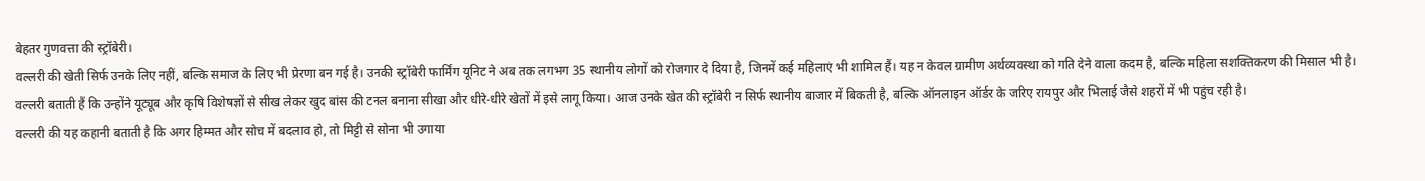बेहतर गुणवत्ता की स्ट्रॉबेरी।
वल्लरी की खेती सिर्फ उनके लिए नहीं, बल्कि समाज के लिए भी प्रेरणा बन गई है। उनकी स्ट्रॉबेरी फार्मिंग यूनिट ने अब तक लगभग 35 स्थानीय लोगों को रोजगार दे दिया है, जिनमें कई महिलाएं भी शामिल हैं। यह न केवल ग्रामीण अर्थव्यवस्था को गति देने वाला कदम है, बल्कि महिला सशक्तिकरण की मिसाल भी है।
वल्लरी बताती हैं कि उन्होंने यूट्यूब और कृषि विशेषज्ञों से सीख लेकर खुद बांस की टनल बनाना सीखा और धीरे-धीरे खेतों में इसे लागू किया। आज उनके खेत की स्ट्रॉबेरी न सिर्फ स्थानीय बाजार में बिकती है, बल्कि ऑनलाइन ऑर्डर के जरिए रायपुर और भिलाई जैसे शहरों में भी पहुंच रही है।
वल्लरी की यह कहानी बताती है कि अगर हिम्मत और सोच में बदलाव हो, तो मिट्टी से सोना भी उगाया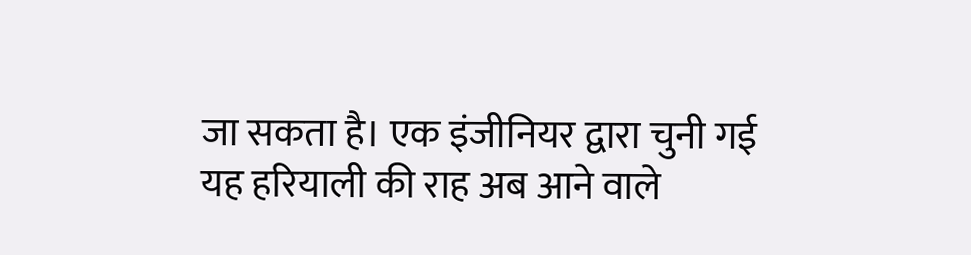जा सकता है। एक इंजीनियर द्वारा चुनी गई यह हरियाली की राह अब आने वाले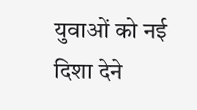युवाओं को नई दिशा देने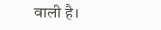वाली है।